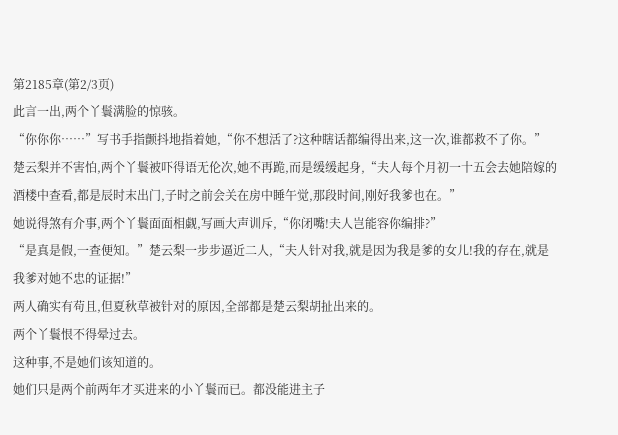第2185章(第2/3页)
此言一出,两个丫鬟满脸的惊骇。
“你你你……”写书手指颤抖地指着她,“你不想活了?这种瞎话都编得出来,这一次,谁都救不了你。”
楚云梨并不害怕,两个丫鬟被吓得语无伦次,她不再跪,而是缓缓起身,“夫人每个月初一十五会去她陪嫁的酒楼中查看,都是辰时末出门,子时之前会关在房中睡午觉,那段时间,刚好我爹也在。”
她说得煞有介事,两个丫鬟面面相觑,写画大声训斥,“你闭嘴!夫人岂能容你编排?”
“是真是假,一查便知。”楚云梨一步步逼近二人,“夫人针对我,就是因为我是爹的女儿!我的存在,就是我爹对她不忠的证据!”
两人确实有苟且,但夏秋草被针对的原因,全部都是楚云梨胡扯出来的。
两个丫鬟恨不得晕过去。
这种事,不是她们该知道的。
她们只是两个前两年才买进来的小丫鬟而已。都没能进主子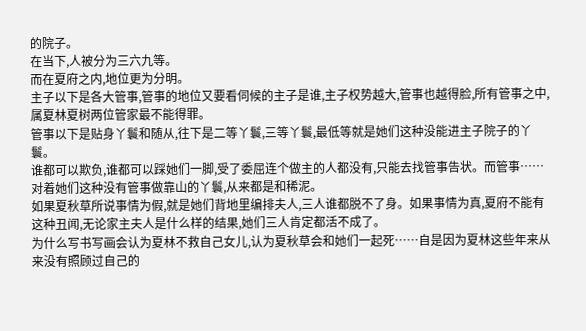的院子。
在当下,人被分为三六九等。
而在夏府之内,地位更为分明。
主子以下是各大管事,管事的地位又要看伺候的主子是谁,主子权势越大,管事也越得脸,所有管事之中,属夏林夏树两位管家最不能得罪。
管事以下是贴身丫鬟和随从,往下是二等丫鬟,三等丫鬟,最低等就是她们这种没能进主子院子的丫鬟。
谁都可以欺负,谁都可以踩她们一脚,受了委屈连个做主的人都没有,只能去找管事告状。而管事……对着她们这种没有管事做靠山的丫鬟,从来都是和稀泥。
如果夏秋草所说事情为假,就是她们背地里编排夫人,三人谁都脱不了身。如果事情为真,夏府不能有这种丑闻,无论家主夫人是什么样的结果,她们三人肯定都活不成了。
为什么写书写画会认为夏林不救自己女儿,认为夏秋草会和她们一起死……自是因为夏林这些年来从来没有照顾过自己的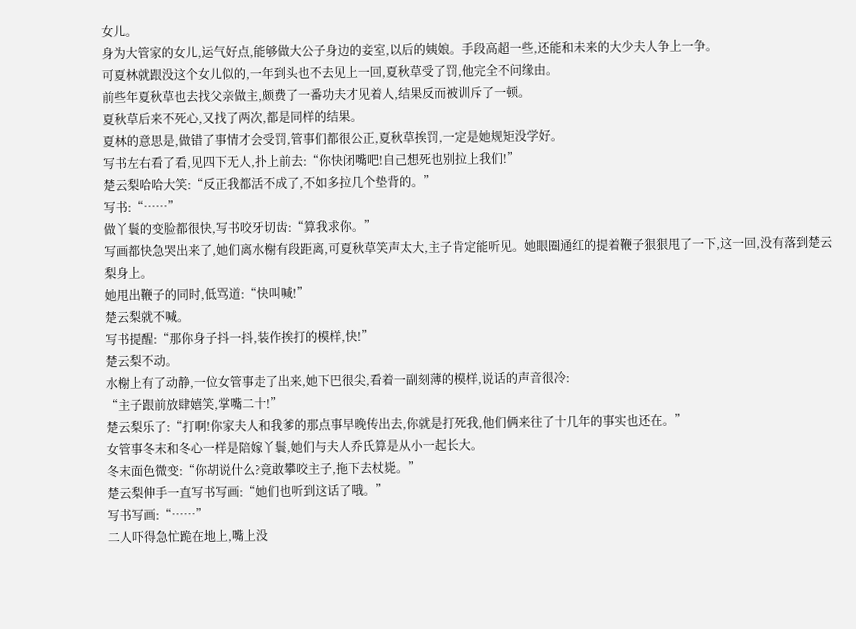女儿。
身为大管家的女儿,运气好点,能够做大公子身边的妾室,以后的姨娘。手段高超一些,还能和未来的大少夫人争上一争。
可夏林就跟没这个女儿似的,一年到头也不去见上一回,夏秋草受了罚,他完全不问缘由。
前些年夏秋草也去找父亲做主,颇费了一番功夫才见着人,结果反而被训斥了一顿。
夏秋草后来不死心,又找了两次,都是同样的结果。
夏林的意思是,做错了事情才会受罚,管事们都很公正,夏秋草挨罚,一定是她规矩没学好。
写书左右看了看,见四下无人,扑上前去:“你快闭嘴吧!自己想死也别拉上我们!”
楚云梨哈哈大笑:“反正我都活不成了,不如多拉几个垫背的。”
写书:“……”
做丫鬟的变脸都很快,写书咬牙切齿:“算我求你。”
写画都快急哭出来了,她们离水榭有段距离,可夏秋草笑声太大,主子肯定能听见。她眼圈通红的提着鞭子狠狠甩了一下,这一回,没有落到楚云梨身上。
她甩出鞭子的同时,低骂道:“快叫喊!”
楚云梨就不喊。
写书提醒:“那你身子抖一抖,装作挨打的模样,快!”
楚云梨不动。
水榭上有了动静,一位女管事走了出来,她下巴很尖,看着一副刻薄的模样,说话的声音很冷:
“主子跟前放肆嬉笑,掌嘴二十!”
楚云梨乐了:“打啊!你家夫人和我爹的那点事早晚传出去,你就是打死我,他们俩来往了十几年的事实也还在。”
女管事冬末和冬心一样是陪嫁丫鬟,她们与夫人乔氏算是从小一起长大。
冬末面色微变:“你胡说什么?竟敢攀咬主子,拖下去杖毙。”
楚云梨伸手一直写书写画:“她们也听到这话了哦。”
写书写画:“……”
二人吓得急忙跪在地上,嘴上没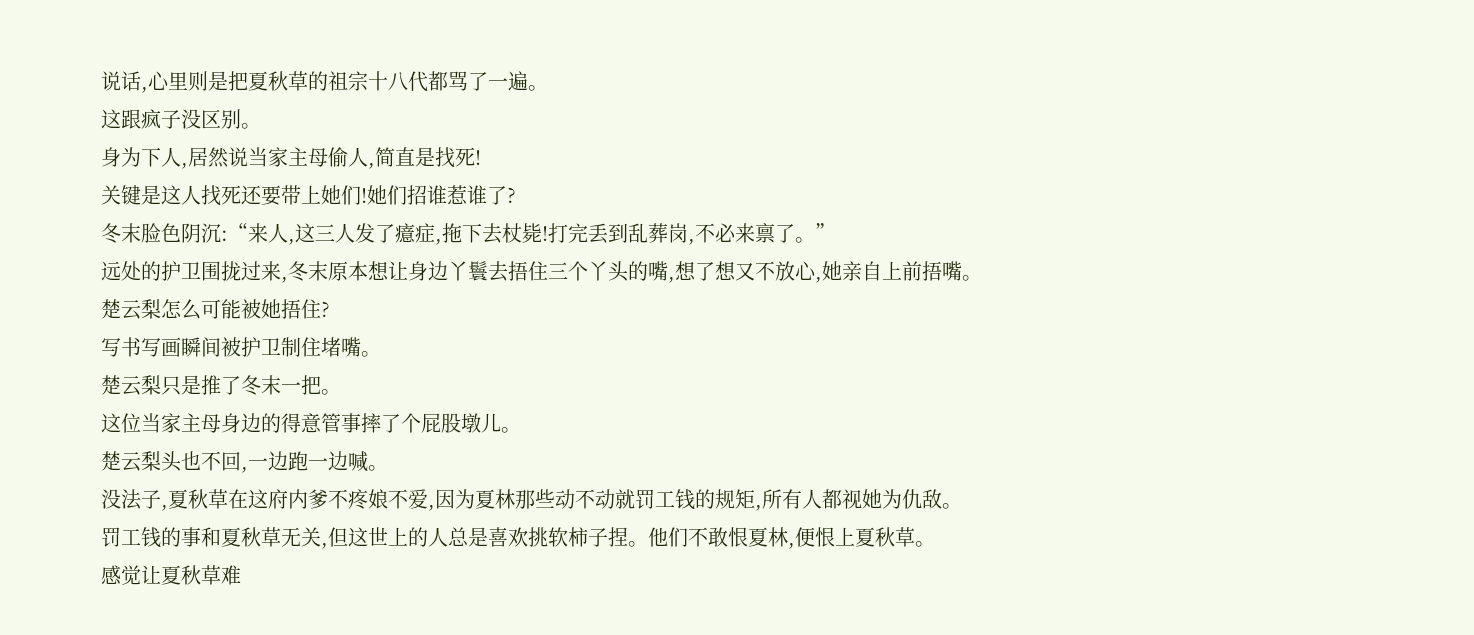说话,心里则是把夏秋草的祖宗十八代都骂了一遍。
这跟疯子没区别。
身为下人,居然说当家主母偷人,简直是找死!
关键是这人找死还要带上她们!她们招谁惹谁了?
冬末脸色阴沉:“来人,这三人发了癔症,拖下去杖毙!打完丢到乱葬岗,不必来禀了。”
远处的护卫围拢过来,冬末原本想让身边丫鬟去捂住三个丫头的嘴,想了想又不放心,她亲自上前捂嘴。
楚云梨怎么可能被她捂住?
写书写画瞬间被护卫制住堵嘴。
楚云梨只是推了冬末一把。
这位当家主母身边的得意管事摔了个屁股墩儿。
楚云梨头也不回,一边跑一边喊。
没法子,夏秋草在这府内爹不疼娘不爱,因为夏林那些动不动就罚工钱的规矩,所有人都视她为仇敌。
罚工钱的事和夏秋草无关,但这世上的人总是喜欢挑软柿子捏。他们不敢恨夏林,便恨上夏秋草。
感觉让夏秋草难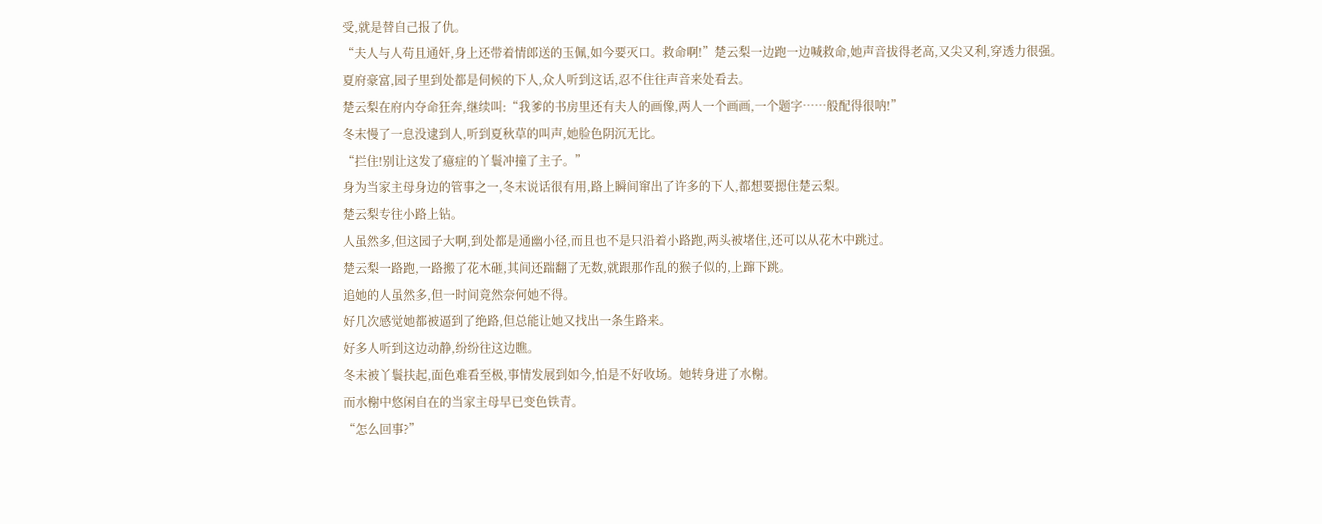受,就是替自己报了仇。
“夫人与人苟且通奸,身上还带着情郎送的玉佩,如今要灭口。救命啊!”楚云梨一边跑一边喊救命,她声音拔得老高,又尖又利,穿透力很强。
夏府豪富,园子里到处都是伺候的下人,众人听到这话,忍不住往声音来处看去。
楚云梨在府内夺命狂奔,继续叫:“我爹的书房里还有夫人的画像,两人一个画画,一个题字……般配得很呐!”
冬末慢了一息没逮到人,听到夏秋草的叫声,她脸色阴沉无比。
“拦住!别让这发了癔症的丫鬟冲撞了主子。”
身为当家主母身边的管事之一,冬末说话很有用,路上瞬间窜出了许多的下人,都想要摁住楚云梨。
楚云梨专往小路上钻。
人虽然多,但这园子大啊,到处都是通幽小径,而且也不是只沿着小路跑,两头被堵住,还可以从花木中跳过。
楚云梨一路跑,一路搬了花木砸,其间还踹翻了无数,就跟那作乱的猴子似的,上蹿下跳。
追她的人虽然多,但一时间竟然奈何她不得。
好几次感觉她都被逼到了绝路,但总能让她又找出一条生路来。
好多人听到这边动静,纷纷往这边瞧。
冬末被丫鬟扶起,面色难看至极,事情发展到如今,怕是不好收场。她转身进了水榭。
而水榭中悠闲自在的当家主母早已变色铁青。
“怎么回事?”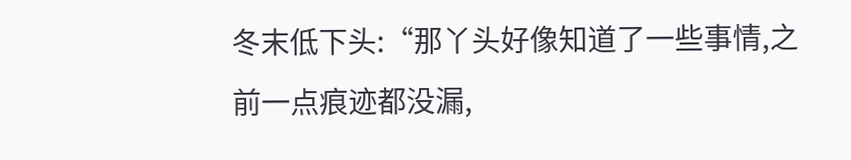冬末低下头:“那丫头好像知道了一些事情,之前一点痕迹都没漏,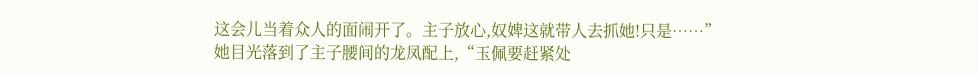这会儿当着众人的面闹开了。主子放心,奴婢这就带人去抓她!只是……”
她目光落到了主子腰间的龙凤配上,“玉佩要赶紧处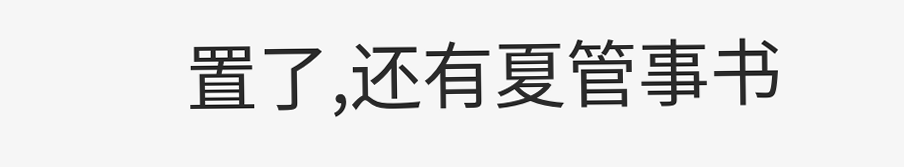置了,还有夏管事书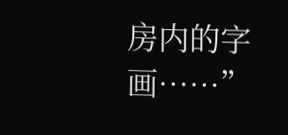房内的字画……”